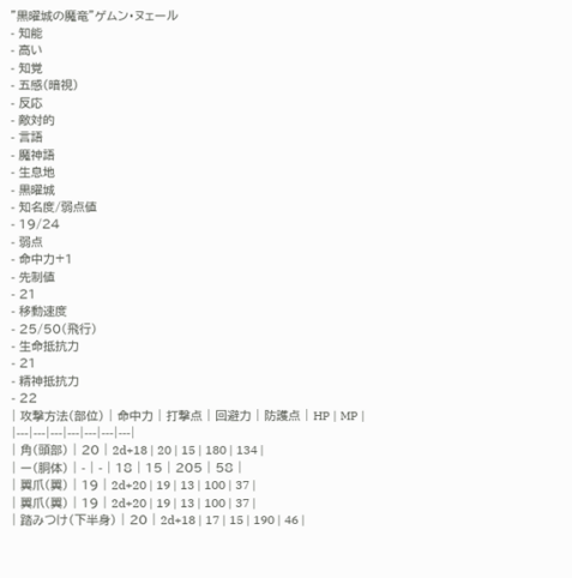”黒曜城の魔竜”ゲムン・ヌェール
- 知能
- 高い
- 知覚
- 五感(暗視)
- 反応
- 敵対的
- 言語
- 魔神語
- 生息地
- 黒曜城
- 知名度/弱点値
- 19/24
- 弱点
- 命中力+1
- 先制値
- 21
- 移動速度
- 25/50(飛行)
- 生命抵抗力
- 21
- 精神抵抗力
- 22
| 攻撃方法(部位) | 命中力 | 打撃点 | 回避力 | 防護点 | HP | MP |
|---|---|---|---|---|---|---|
| 角(頭部) | 20 | 2d+18 | 20 | 15 | 180 | 134 |
| ー(胴体) | - | - | 18 | 15 | 205 | 58 |
| 翼爪(翼) | 19 | 2d+20 | 19 | 13 | 100 | 37 |
| 翼爪(翼) | 19 | 2d+20 | 19 | 13 | 100 | 37 |
| 踏みつけ(下半身) | 20 | 2d+18 | 17 | 15 | 190 | 46 |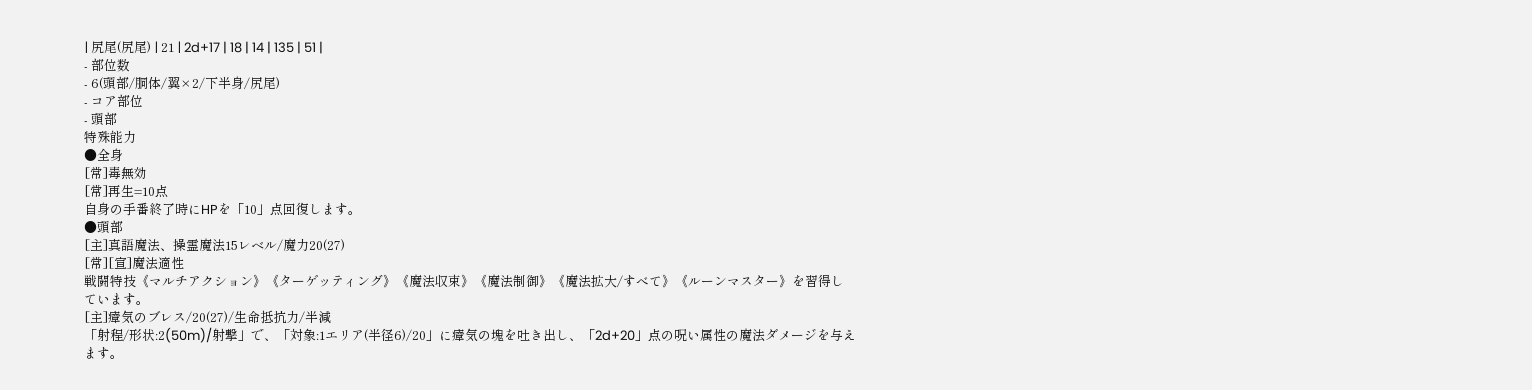| 尻尾(尻尾) | 21 | 2d+17 | 18 | 14 | 135 | 51 |
- 部位数
- 6(頭部/胴体/翼×2/下半身/尻尾)
- コア部位
- 頭部
特殊能力
●全身
[常]毒無効
[常]再生=10点
自身の手番終了時にHPを「10」点回復します。
●頭部
[主]真語魔法、操霊魔法15レベル/魔力20(27)
[常][宣]魔法適性
戦闘特技《マルチアクション》《ターゲッティング》《魔法収束》《魔法制御》《魔法拡大/すべて》《ルーンマスター》を習得しています。
[主]瘴気のブレス/20(27)/生命抵抗力/半減
「射程/形状:2(50m)/射撃」で、「対象:1エリア(半径6)/20」に瘴気の塊を吐き出し、「2d+20」点の呪い属性の魔法ダメージを与えます。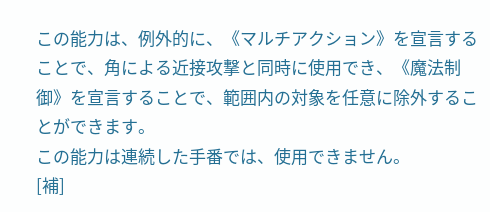この能力は、例外的に、《マルチアクション》を宣言することで、角による近接攻撃と同時に使用でき、《魔法制御》を宣言することで、範囲内の対象を任意に除外することができます。
この能力は連続した手番では、使用できません。
[補]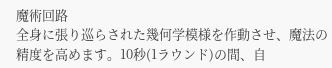魔術回路
全身に張り巡らされた幾何学模様を作動させ、魔法の精度を高めます。10秒(1ラウンド)の間、自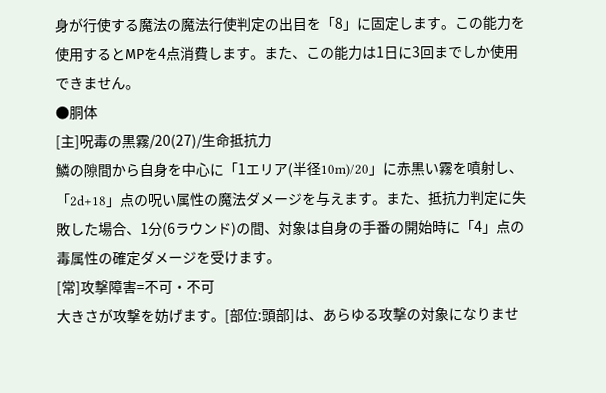身が行使する魔法の魔法行使判定の出目を「8」に固定します。この能力を使用するとМPを4点消費します。また、この能力は1日に3回までしか使用できません。
●胴体
[主]呪毒の黒霧/20(27)/生命抵抗力
鱗の隙間から自身を中心に「1エリア(半径10m)/20」に赤黒い霧を噴射し、「2d+18」点の呪い属性の魔法ダメージを与えます。また、抵抗力判定に失敗した場合、1分(6ラウンド)の間、対象は自身の手番の開始時に「4」点の毒属性の確定ダメージを受けます。
[常]攻撃障害=不可・不可
大きさが攻撃を妨げます。[部位:頭部]は、あらゆる攻撃の対象になりませ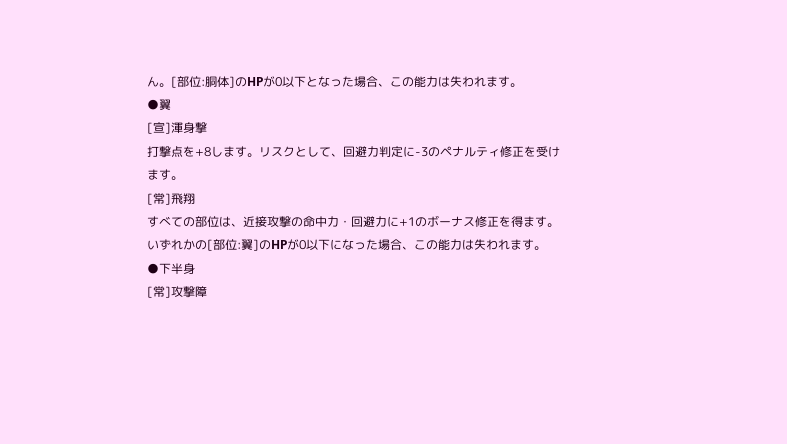ん。[部位:胴体]のHPが0以下となった場合、この能力は失われます。
●翼
[宣]渾身撃
打撃点を+8します。リスクとして、回避力判定に-3のペナルティ修正を受けます。
[常]飛翔
すべての部位は、近接攻撃の命中力・回避力に+1のボーナス修正を得ます。いずれかの[部位:翼]のHPが0以下になった場合、この能力は失われます。
●下半身
[常]攻撃障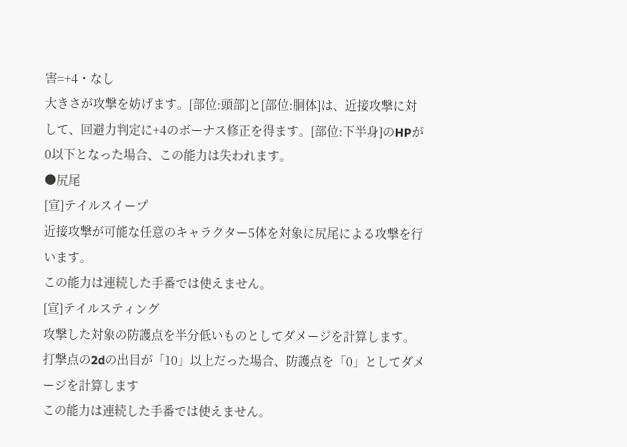害=+4・なし
大きさが攻撃を妨げます。[部位:頭部]と[部位:胴体]は、近接攻撃に対して、回避力判定に+4のボーナス修正を得ます。[部位:下半身]のHPが0以下となった場合、この能力は失われます。
●尻尾
[宣]テイルスイープ
近接攻撃が可能な任意のキャラクター5体を対象に尻尾による攻撃を行います。
この能力は連続した手番では使えません。
[宣]テイルスティング
攻撃した対象の防護点を半分低いものとしてダメージを計算します。打撃点の2dの出目が「10」以上だった場合、防護点を「0」としてダメージを計算します
この能力は連続した手番では使えません。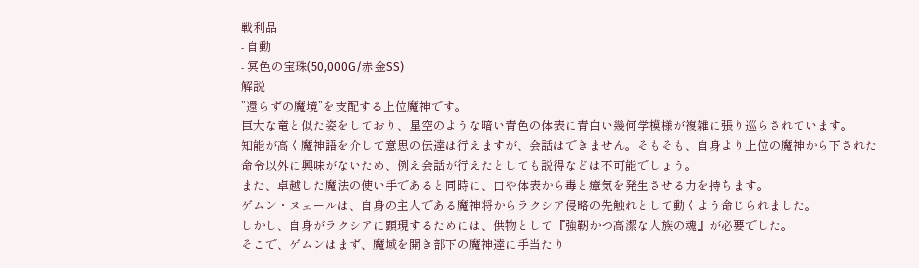戦利品
- 自動
- 冥色の宝珠(50,000G/赤金SS)
解説
”還らずの魔境”を支配する上位魔神です。
巨大な竜と似た姿をしており、星空のような暗い青色の体表に青白い幾何学模様が複雑に張り巡らされています。
知能が高く魔神語を介して意思の伝達は行えますが、会話はできません。そもそも、自身より上位の魔神から下された命令以外に興味がないため、例え会話が行えたとしても説得などは不可能でしょう。
また、卓越した魔法の使い手であると同時に、口や体表から毒と瘴気を発生させる力を持ちます。
ゲムン・ヌェールは、自身の主人である魔神将からラクシア侵略の先触れとして動くよう命じられました。
しかし、自身がラクシアに顕現するためには、供物として『強靭かつ高潔な人族の魂』が必要でした。
そこで、ゲムンはまず、魔域を開き部下の魔神達に手当たり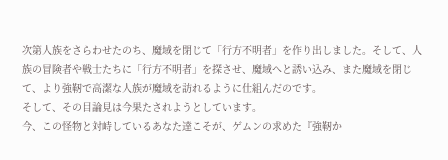次第人族をさらわせたのち、魔域を閉じて「行方不明者」を作り出しました。そして、人族の冒険者や戦士たちに「行方不明者」を探させ、魔域へと誘い込み、また魔域を閉じて、より強靭で高潔な人族が魔域を訪れるように仕組んだのです。
そして、その目論見は今果たされようとしています。
今、この怪物と対峙しているあなた達こそが、ゲムンの求めた『強靭か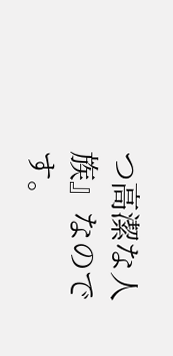つ高潔な人族』なのです。